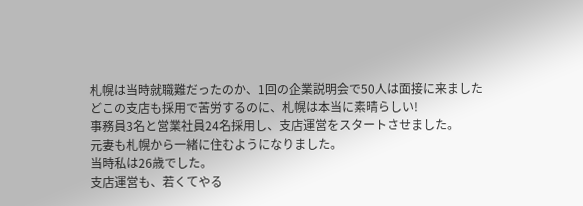札幌は当時就職難だったのか、1回の企業説明会で50人は面接に来ました
どこの支店も採用で苦労するのに、札幌は本当に素晴らしい!
事務員3名と営業社員24名採用し、支店運営をスタートさせました。
元妻も札幌から一緒に住むようになりました。
当時私は26歳でした。
支店運営も、若くてやる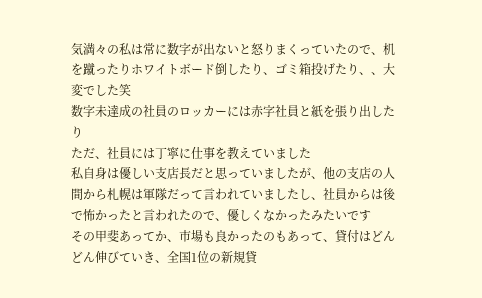気満々の私は常に数字が出ないと怒りまくっていたので、机を蹴ったりホワイトボード倒したり、ゴミ箱投げたり、、大変でした笑
数字未達成の社員のロッカーには赤字社員と紙を張り出したり
ただ、社員には丁寧に仕事を教えていました
私自身は優しい支店長だと思っていましたが、他の支店の人間から札幌は軍隊だって言われていましたし、社員からは後で怖かったと言われたので、優しくなかったみたいです
その甲斐あってか、市場も良かったのもあって、貸付はどんどん伸びていき、全国1位の新規貸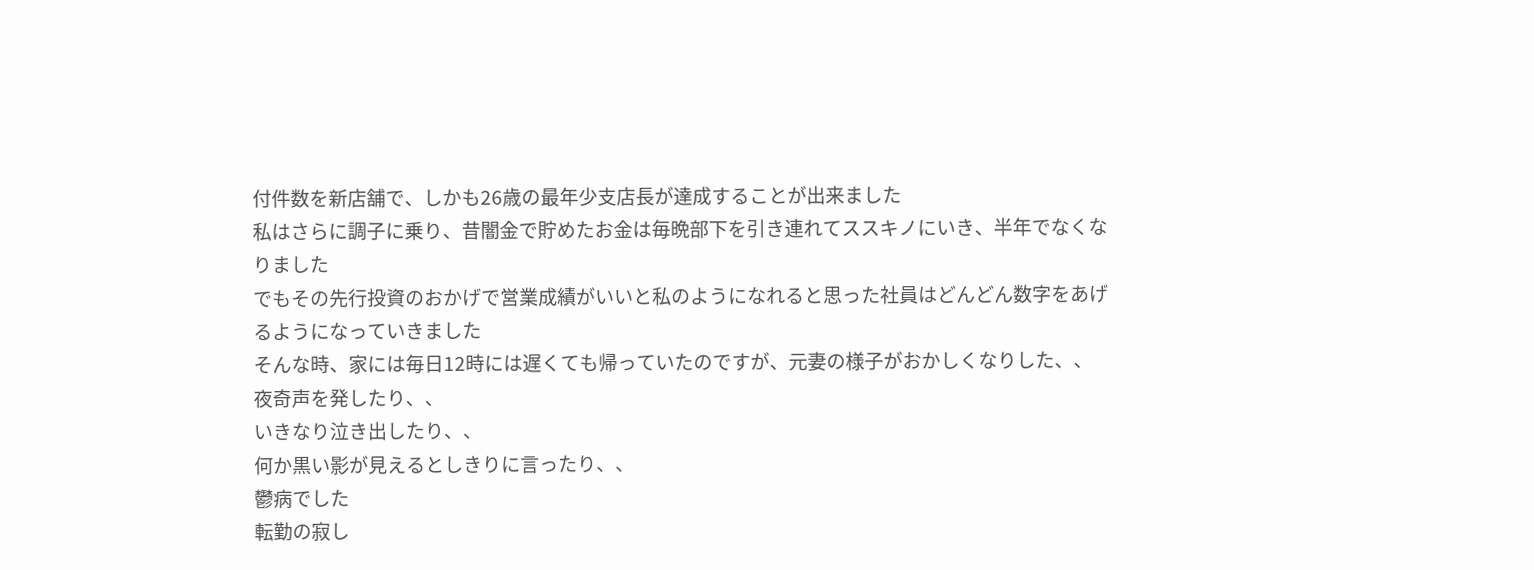付件数を新店舗で、しかも26歳の最年少支店長が達成することが出来ました
私はさらに調子に乗り、昔闇金で貯めたお金は毎晩部下を引き連れてススキノにいき、半年でなくなりました
でもその先行投資のおかげで営業成績がいいと私のようになれると思った社員はどんどん数字をあげるようになっていきました
そんな時、家には毎日12時には遅くても帰っていたのですが、元妻の様子がおかしくなりした、、
夜奇声を発したり、、
いきなり泣き出したり、、
何か黒い影が見えるとしきりに言ったり、、
鬱病でした
転勤の寂し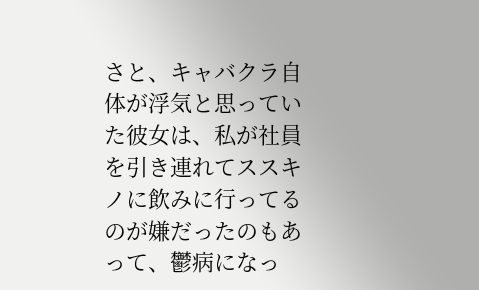さと、キャバクラ自体が浮気と思っていた彼女は、私が社員を引き連れてススキノに飲みに行ってるのが嫌だったのもあって、鬱病になっ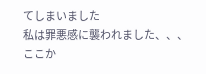てしまいました
私は罪悪感に襲われました、、、
ここか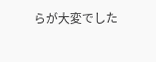らが大変でした